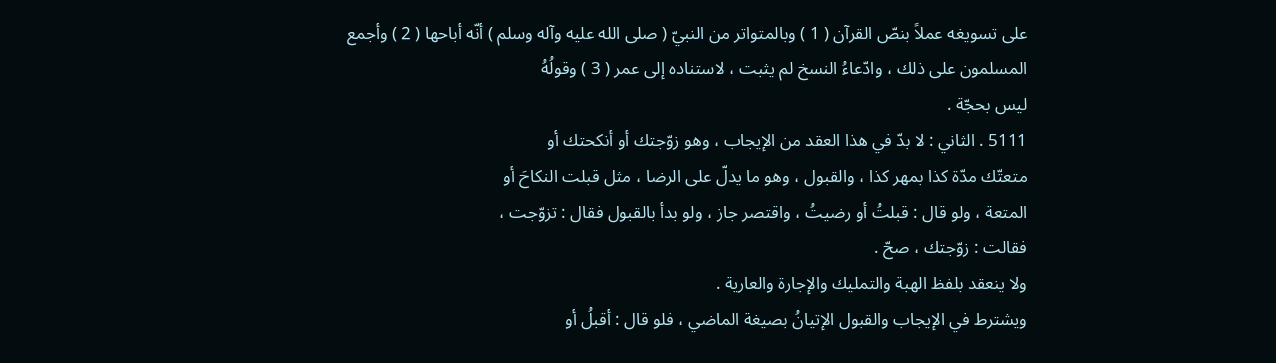على تسويغه عملاً بنصّ القرآن ( 1 ) وبالمتواتر من النبيّ ( صلى الله عليه وآله وسلم ) أنّه أباحها ( 2 ) وأجمع
المسلمون على ذلك ، وادّعاءُ النسخ لم يثبت ، لاستناده إلى عمر ( 3 ) وقولُهُ
ليس بحجّة .
5111 . الثاني : لا بدّ في هذا العقد من الإيجاب ، وهو زوّجتك أو أنكحتك أو
متعتّك مدّة كذا بمهر كذا ، والقبول ، وهو ما يدلّ على الرضا ، مثل قبلت النكاحَ أو
المتعة ، ولو قال : قبلتُ أو رضيتُ ، واقتصر جاز ، ولو بدأ بالقبول فقال : تزوّجت ،
فقالت : زوّجتك ، صحّ .
ولا ينعقد بلفظ الهبة والتمليك والإجارة والعارية .
ويشترط في الإيجاب والقبول الإتيانُ بصيغة الماضي ، فلو قال : أقبلُ أو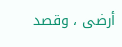أرضى ، وقصد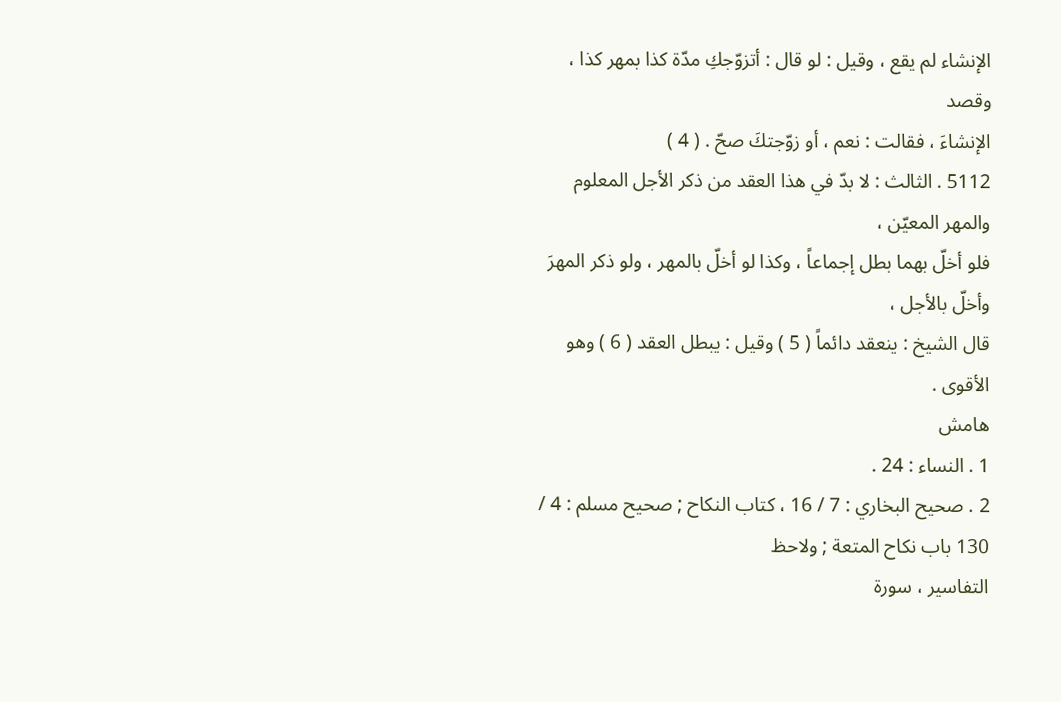الإنشاء لم يقع ، وقيل : لو قال : أتزوّجكِ مدّة كذا بمهر كذا ، وقصد
الإنشاءَ ، فقالت : نعم ، أو زوّجتكَ صحّ . ( 4 )
5112 . الثالث : لا بدّ في هذا العقد من ذكر الأجل المعلوم والمهر المعيّن ،
فلو أخلّ بهما بطل إجماعاً ، وكذا لو أخلّ بالمهر ، ولو ذكر المهرَ وأخلّ بالأجل ،
قال الشيخ : ينعقد دائماً ( 5 ) وقيل : يبطل العقد ( 6 ) وهو الأقوى .
هامش
1 . النساء : 24 .
2 . صحيح البخاري : 7 / 16 ، كتاب النكاح ; صحيح مسلم : 4 / 130 باب نكاح المتعة ; ولاحظ
التفاسير ، سورة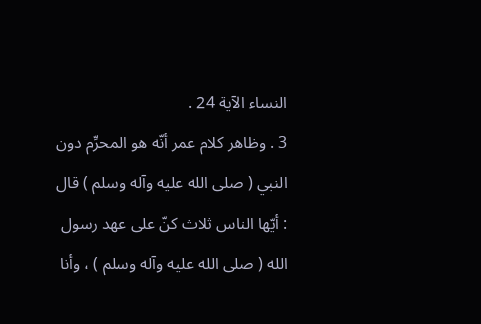النساء الآية 24 .
3 . وظاهر كلام عمر أنّه هو المحرِّم دون النبي ( صلى الله عليه وآله وسلم ) قال : أيّها الناس ثلاث كنّ على عهد رسول
الله ( صلى الله عليه وآله وسلم ) ، وأنا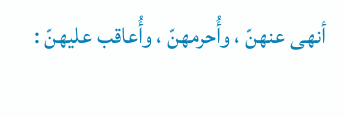أنهى عنهنّ ، وأُحرمهنّ ، وأُعاقب عليهنّ :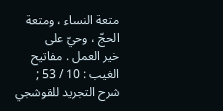متعة النساء ، ومتعة الحجّ ، وحيّ على
خير العمل . مفاتيح الغيب : 10 / 53 ; شرح التجريد للقوشجي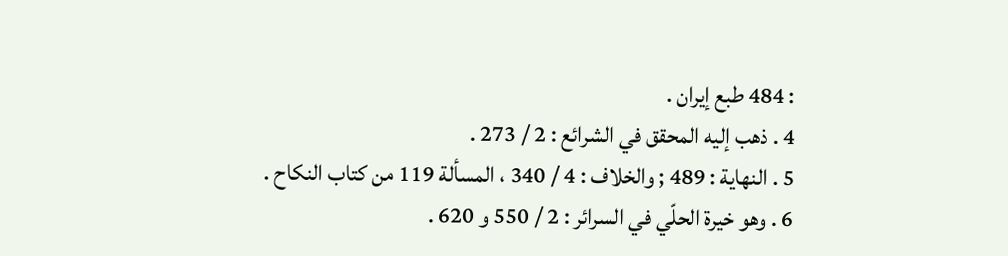: 484 طبع إيران .
4 . ذهب إليه المحقق في الشرائع : 2 / 273 .
5 . النهاية : 489 ; والخلاف : 4 / 340 ، المسألة 119 من كتاب النكاح .
6 . وهو خيرة الحلّي في السرائر : 2 / 550 و 620 .